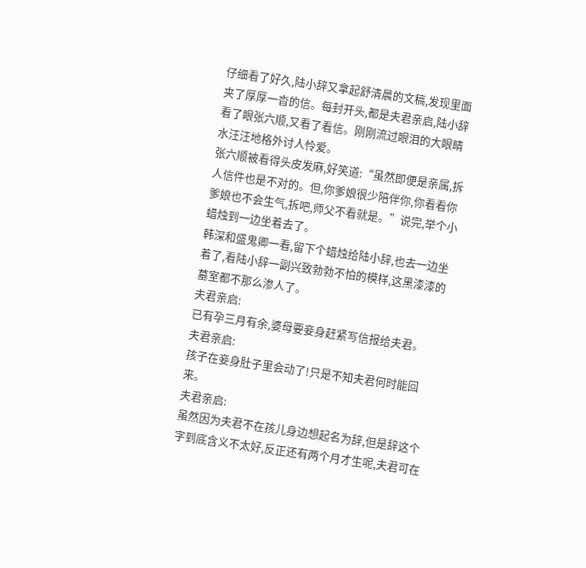仔细看了好久,陆小辞又拿起舒清晨的文稿,发现里面夹了厚厚一沓的信。每封开头,都是夫君亲启,陆小辞看了眼张六顺,又看了看信。刚刚流过眼泪的大眼睛水汪汪地格外讨人怜爱。
张六顺被看得头皮发麻,好笑道:“虽然即便是亲属,拆人信件也是不对的。但,你爹娘很少陪伴你,你看看你爹娘也不会生气,拆吧,师父不看就是。”说完,举个小蜡烛到一边坐着去了。
韩深和盛鬼卿一看,留下个蜡烛给陆小辞,也去一边坐着了,看陆小辞一副兴致勃勃不怕的模样,这黑漆漆的墓室都不那么渗人了。
夫君亲启:
已有孕三月有余,婆母要妾身赶紧写信报给夫君。
夫君亲启:
孩子在妾身肚子里会动了!只是不知夫君何时能回来。
夫君亲启:
虽然因为夫君不在孩儿身边想起名为辞,但是辞这个字到底含义不太好,反正还有两个月才生呢,夫君可在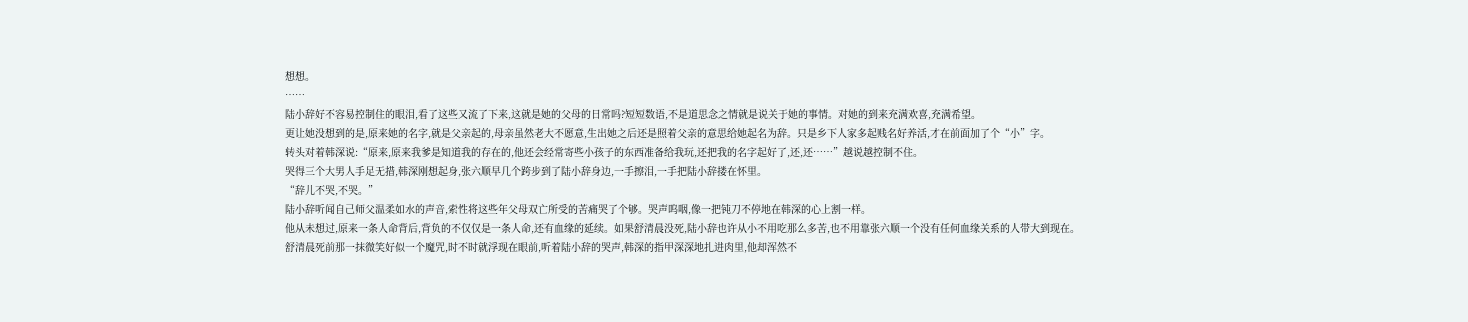想想。
……
陆小辞好不容易控制住的眼泪,看了这些又流了下来,这就是她的父母的日常吗?短短数语,不是道思念之情就是说关于她的事情。对她的到来充满欢喜,充满希望。
更让她没想到的是,原来她的名字,就是父亲起的,母亲虽然老大不愿意,生出她之后还是照着父亲的意思给她起名为辞。只是乡下人家多起贱名好养活,才在前面加了个“小”字。
转头对着韩深说:“原来,原来我爹是知道我的存在的,他还会经常寄些小孩子的东西准备给我玩,还把我的名字起好了,还,还……”越说越控制不住。
哭得三个大男人手足无措,韩深刚想起身,张六顺早几个跨步到了陆小辞身边,一手擦泪,一手把陆小辞搂在怀里。
“辞儿不哭,不哭。”
陆小辞听闻自己师父温柔如水的声音,索性将这些年父母双亡所受的苦痛哭了个够。哭声呜咽,像一把钝刀不停地在韩深的心上割一样。
他从未想过,原来一条人命背后,背负的不仅仅是一条人命,还有血缘的延续。如果舒清晨没死,陆小辞也许从小不用吃那么多苦,也不用靠张六顺一个没有任何血缘关系的人带大到现在。
舒清晨死前那一抹微笑好似一个魔咒,时不时就浮现在眼前,听着陆小辞的哭声,韩深的指甲深深地扎进肉里,他却浑然不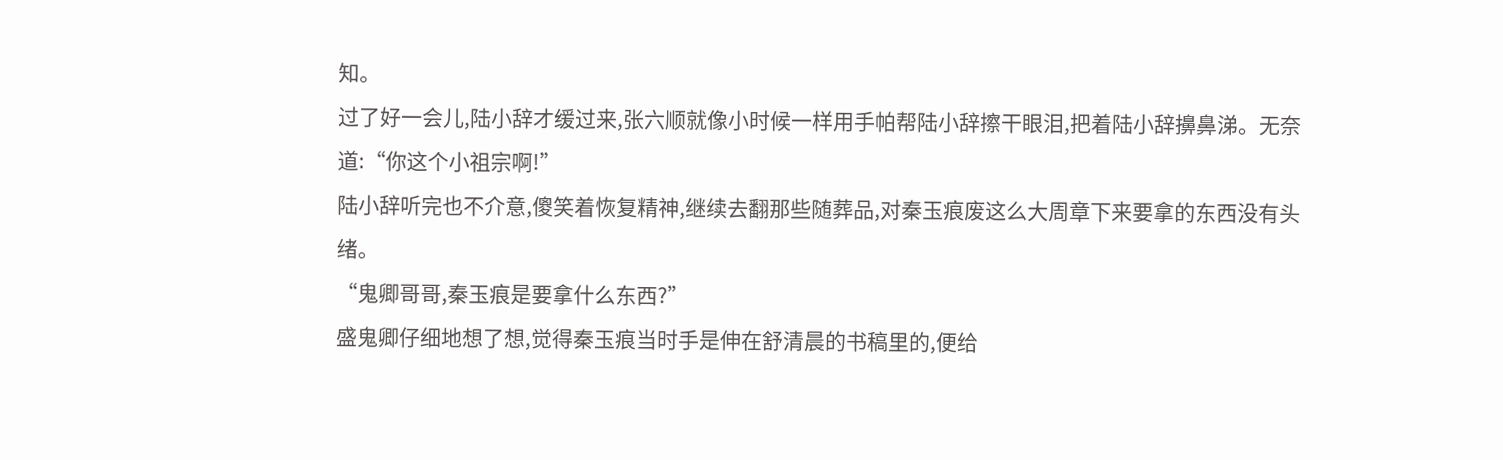知。
过了好一会儿,陆小辞才缓过来,张六顺就像小时候一样用手帕帮陆小辞擦干眼泪,把着陆小辞擤鼻涕。无奈道:“你这个小祖宗啊!”
陆小辞听完也不介意,傻笑着恢复精神,继续去翻那些随葬品,对秦玉痕废这么大周章下来要拿的东西没有头绪。
“鬼卿哥哥,秦玉痕是要拿什么东西?”
盛鬼卿仔细地想了想,觉得秦玉痕当时手是伸在舒清晨的书稿里的,便给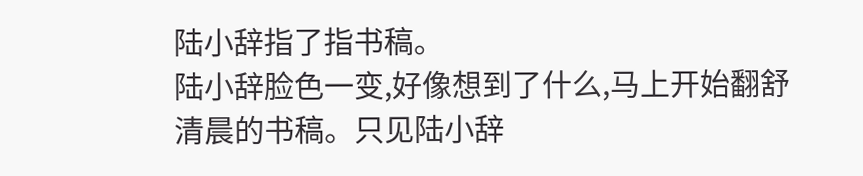陆小辞指了指书稿。
陆小辞脸色一变,好像想到了什么,马上开始翻舒清晨的书稿。只见陆小辞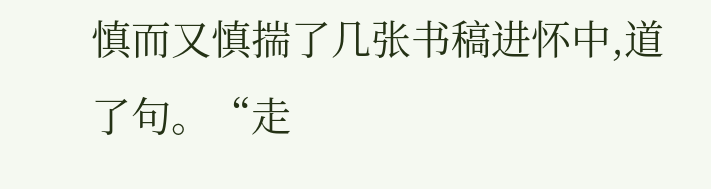慎而又慎揣了几张书稿进怀中,道了句。“走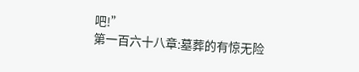吧!”
第一百六十八章:墓葬的有惊无险